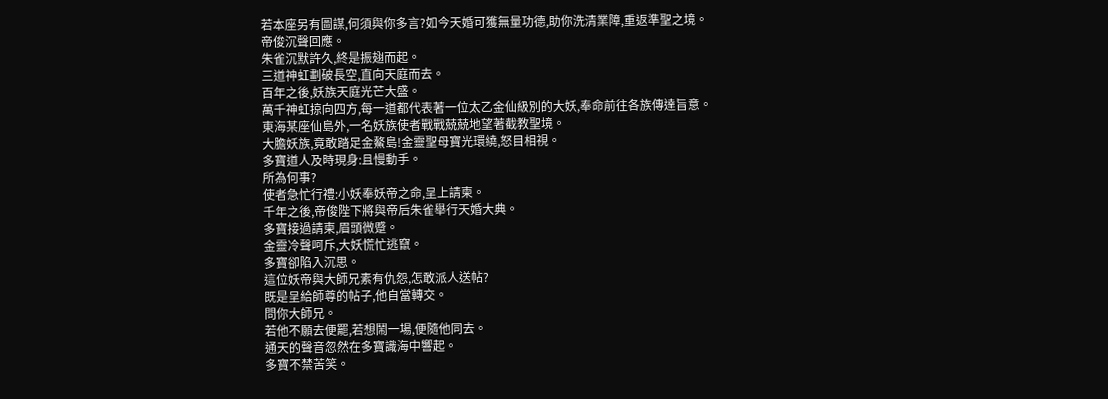若本座另有圖謀,何須與你多言?如今天婚可獲無量功德,助你洗清業障,重返準聖之境。
帝俊沉聲回應。
朱雀沉默許久,終是振翅而起。
三道神虹劃破長空,直向天庭而去。
百年之後,妖族天庭光芒大盛。
萬千神虹掠向四方,每一道都代表著一位太乙金仙級別的大妖,奉命前往各族傳達旨意。
東海某座仙島外,一名妖族使者戰戰兢兢地望著截教聖境。
大膽妖族,竟敢踏足金鰲島!金靈聖母寶光環繞,怒目相視。
多寶道人及時現身:且慢動手。
所為何事?
使者急忙行禮:小妖奉妖帝之命,呈上請柬。
千年之後,帝俊陛下將與帝后朱雀舉行天婚大典。
多寶接過請柬,眉頭微蹙。
金靈冷聲呵斥,大妖慌忙逃竄。
多寶卻陷入沉思。
這位妖帝與大師兄素有仇怨,怎敢派人送帖?
既是呈給師尊的帖子,他自當轉交。
問你大師兄。
若他不願去便罷,若想鬧一場,便隨他同去。
通天的聲音忽然在多寶識海中響起。
多寶不禁苦笑。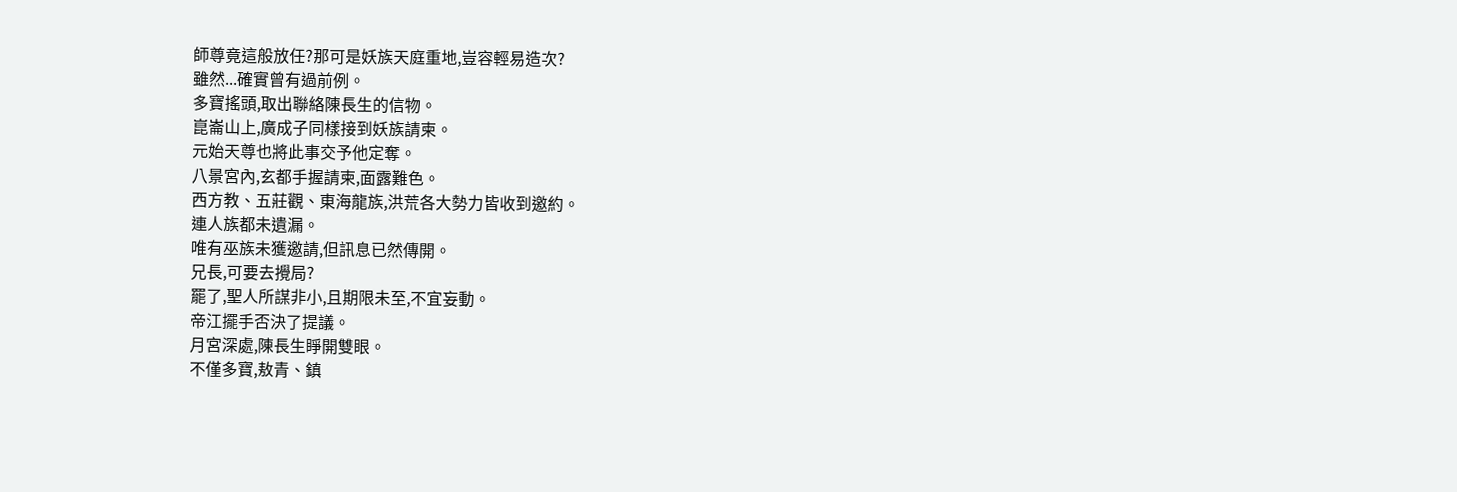師尊竟這般放任?那可是妖族天庭重地,豈容輕易造次?
雖然...確實曾有過前例。
多寶搖頭,取出聯絡陳長生的信物。
崑崙山上,廣成子同樣接到妖族請柬。
元始天尊也將此事交予他定奪。
八景宮內,玄都手握請柬,面露難色。
西方教、五莊觀、東海龍族,洪荒各大勢力皆收到邀約。
連人族都未遺漏。
唯有巫族未獲邀請,但訊息已然傳開。
兄長,可要去攪局?
罷了,聖人所謀非小,且期限未至,不宜妄動。
帝江擺手否決了提議。
月宮深處,陳長生睜開雙眼。
不僅多寶,敖青、鎮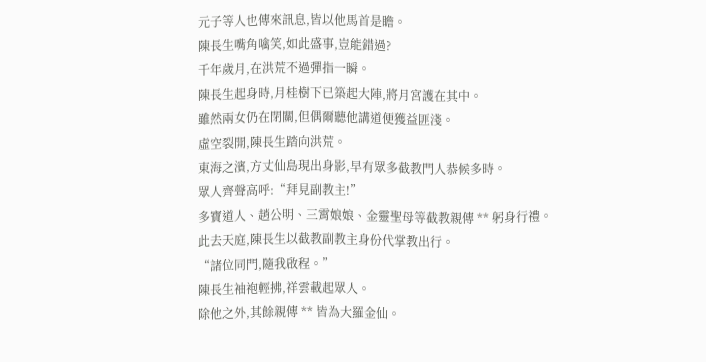元子等人也傳來訊息,皆以他馬首是瞻。
陳長生嘴角噙笑,如此盛事,豈能錯過?
千年歲月,在洪荒不過彈指一瞬。
陳長生起身時,月桂樹下已築起大陣,將月宮護在其中。
雖然兩女仍在閉關,但偶爾聽他講道便獲益匪淺。
虛空裂開,陳長生踏向洪荒。
東海之濱,方丈仙島現出身影,早有眾多截教門人恭候多時。
眾人齊聲高呼:“拜見副教主!”
多寶道人、趙公明、三霄娘娘、金靈聖母等截教親傳 ** 躬身行禮。
此去天庭,陳長生以截教副教主身份代掌教出行。
“諸位同門,隨我啟程。”
陳長生袖袍輕拂,祥雲載起眾人。
除他之外,其餘親傳 ** 皆為大羅金仙。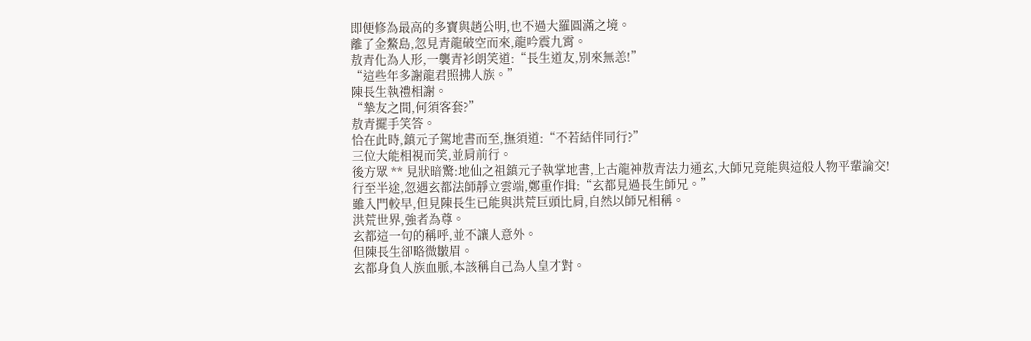即便修為最高的多寶與趙公明,也不過大羅圓滿之境。
離了金鰲島,忽見青龍破空而來,龍吟震九霄。
敖青化為人形,一襲青衫朗笑道:“長生道友,別來無恙!”
“這些年多謝龍君照拂人族。”
陳長生執禮相謝。
“摯友之間,何須客套?”
敖青擺手笑答。
恰在此時,鎮元子駕地書而至,撫須道:“不若結伴同行?”
三位大能相視而笑,並肩前行。
後方眾 ** 見狀暗驚:地仙之祖鎮元子執掌地書,上古龍神敖青法力通玄,大師兄竟能與這般人物平輩論交!
行至半途,忽遇玄都法師靜立雲端,鄭重作揖:“玄都見過長生師兄。”
雖入門較早,但見陳長生已能與洪荒巨頭比肩,自然以師兄相稱。
洪荒世界,強者為尊。
玄都這一句的稱呼,並不讓人意外。
但陳長生卻略微皺眉。
玄都身負人族血脈,本該稱自己為人皇才對。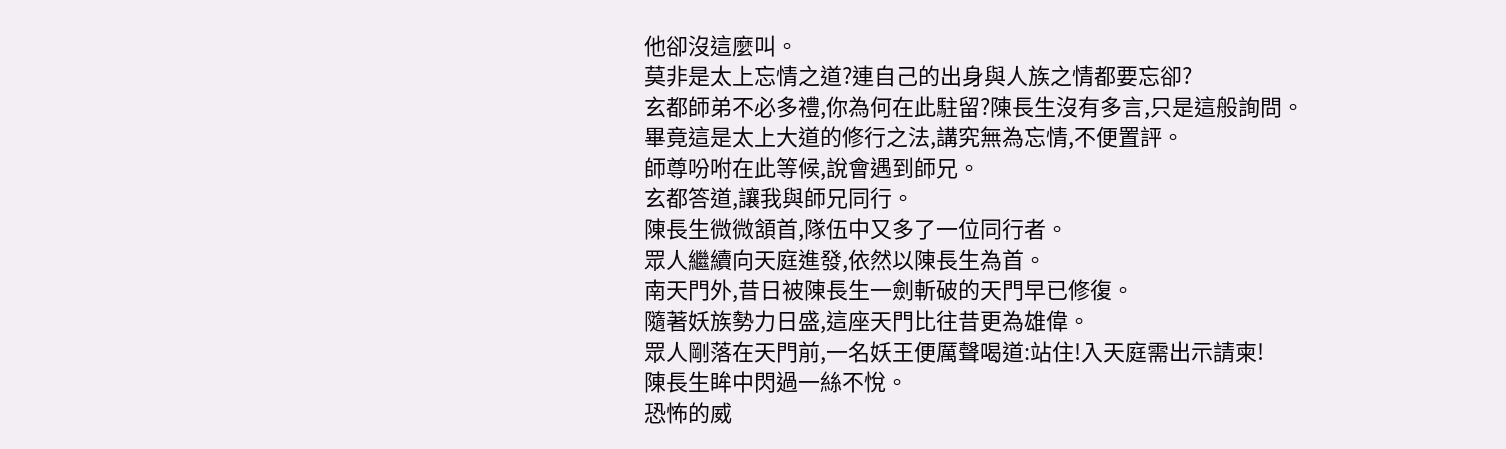他卻沒這麼叫。
莫非是太上忘情之道?連自己的出身與人族之情都要忘卻?
玄都師弟不必多禮,你為何在此駐留?陳長生沒有多言,只是這般詢問。
畢竟這是太上大道的修行之法,講究無為忘情,不便置評。
師尊吩咐在此等候,說會遇到師兄。
玄都答道,讓我與師兄同行。
陳長生微微頷首,隊伍中又多了一位同行者。
眾人繼續向天庭進發,依然以陳長生為首。
南天門外,昔日被陳長生一劍斬破的天門早已修復。
隨著妖族勢力日盛,這座天門比往昔更為雄偉。
眾人剛落在天門前,一名妖王便厲聲喝道:站住!入天庭需出示請柬!
陳長生眸中閃過一絲不悅。
恐怖的威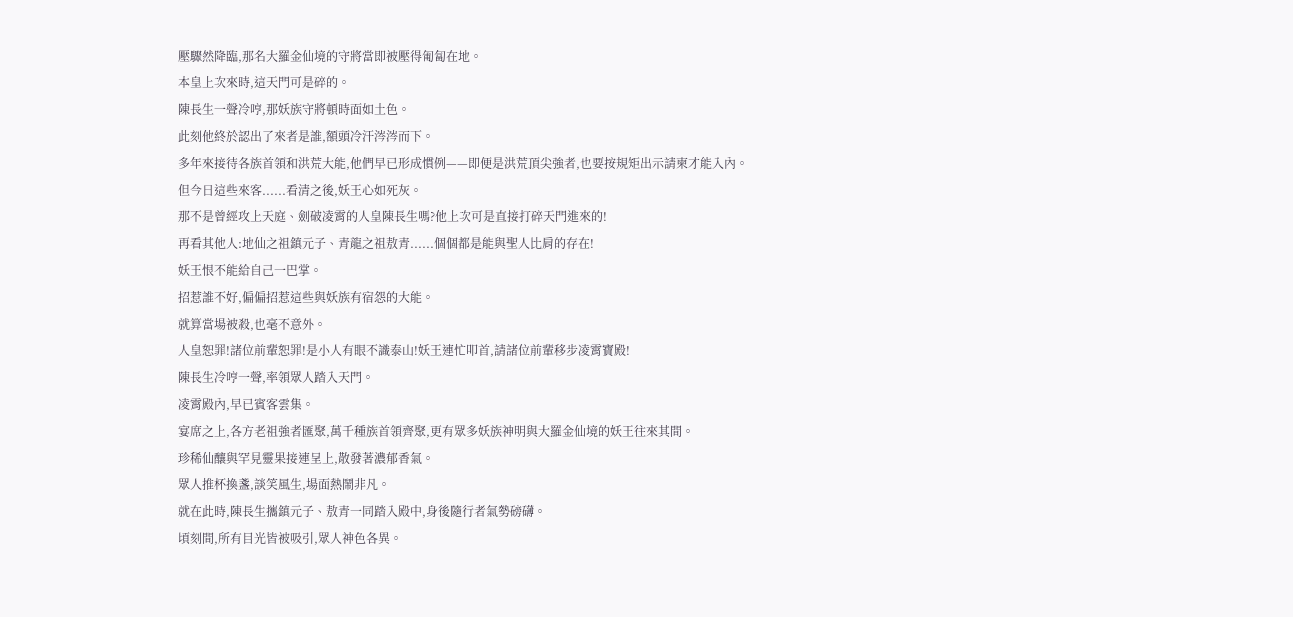壓驟然降臨,那名大羅金仙境的守將當即被壓得匍匐在地。
本皇上次來時,這天門可是碎的。
陳長生一聲冷哼,那妖族守將頓時面如土色。
此刻他終於認出了來者是誰,額頭冷汗涔涔而下。
多年來接待各族首領和洪荒大能,他們早已形成慣例——即便是洪荒頂尖強者,也要按規矩出示請柬才能入內。
但今日這些來客......看清之後,妖王心如死灰。
那不是曾經攻上天庭、劍破凌霄的人皇陳長生嗎?他上次可是直接打碎天門進來的!
再看其他人:地仙之祖鎮元子、青龍之祖敖青......個個都是能與聖人比肩的存在!
妖王恨不能給自己一巴掌。
招惹誰不好,偏偏招惹這些與妖族有宿怨的大能。
就算當場被殺,也毫不意外。
人皇恕罪!諸位前輩恕罪!是小人有眼不識泰山!妖王連忙叩首,請諸位前輩移步凌霄寶殿!
陳長生冷哼一聲,率領眾人踏入天門。
凌霄殿內,早已賓客雲集。
宴席之上,各方老祖強者匯聚,萬千種族首領齊聚,更有眾多妖族神明與大羅金仙境的妖王往來其間。
珍稀仙釀與罕見靈果接連呈上,散發著濃郁香氣。
眾人推杯換盞,談笑風生,場面熱鬧非凡。
就在此時,陳長生攜鎮元子、敖青一同踏入殿中,身後隨行者氣勢磅礴。
頃刻間,所有目光皆被吸引,眾人神色各異。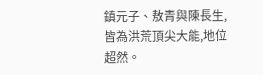鎮元子、敖青與陳長生,皆為洪荒頂尖大能,地位超然。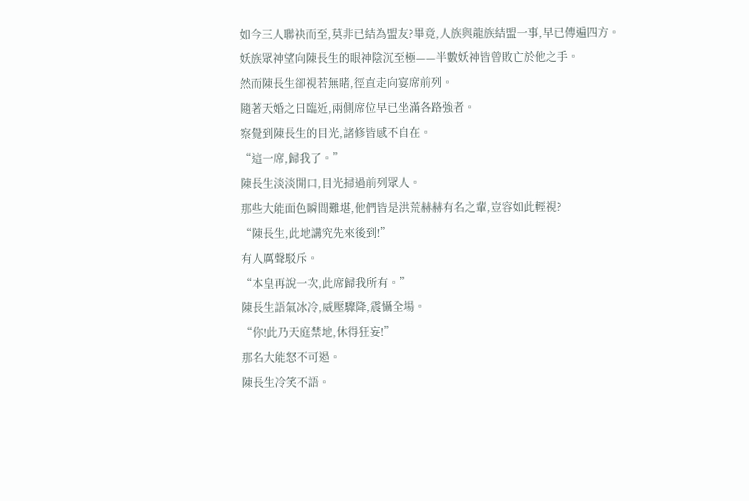如今三人聯袂而至,莫非已結為盟友?畢竟,人族與龍族結盟一事,早已傳遍四方。
妖族眾神望向陳長生的眼神陰沉至極——半數妖神皆曾敗亡於他之手。
然而陳長生卻視若無睹,徑直走向宴席前列。
隨著天婚之日臨近,兩側席位早已坐滿各路強者。
察覺到陳長生的目光,諸修皆感不自在。
“這一席,歸我了。”
陳長生淡淡開口,目光掃過前列眾人。
那些大能面色瞬間難堪,他們皆是洪荒赫赫有名之輩,豈容如此輕視?
“陳長生,此地講究先來後到!”
有人厲聲駁斥。
“本皇再說一次,此席歸我所有。”
陳長生語氣冰冷,威壓驟降,震懾全場。
“你!此乃天庭禁地,休得狂妄!”
那名大能怒不可遏。
陳長生冷笑不語。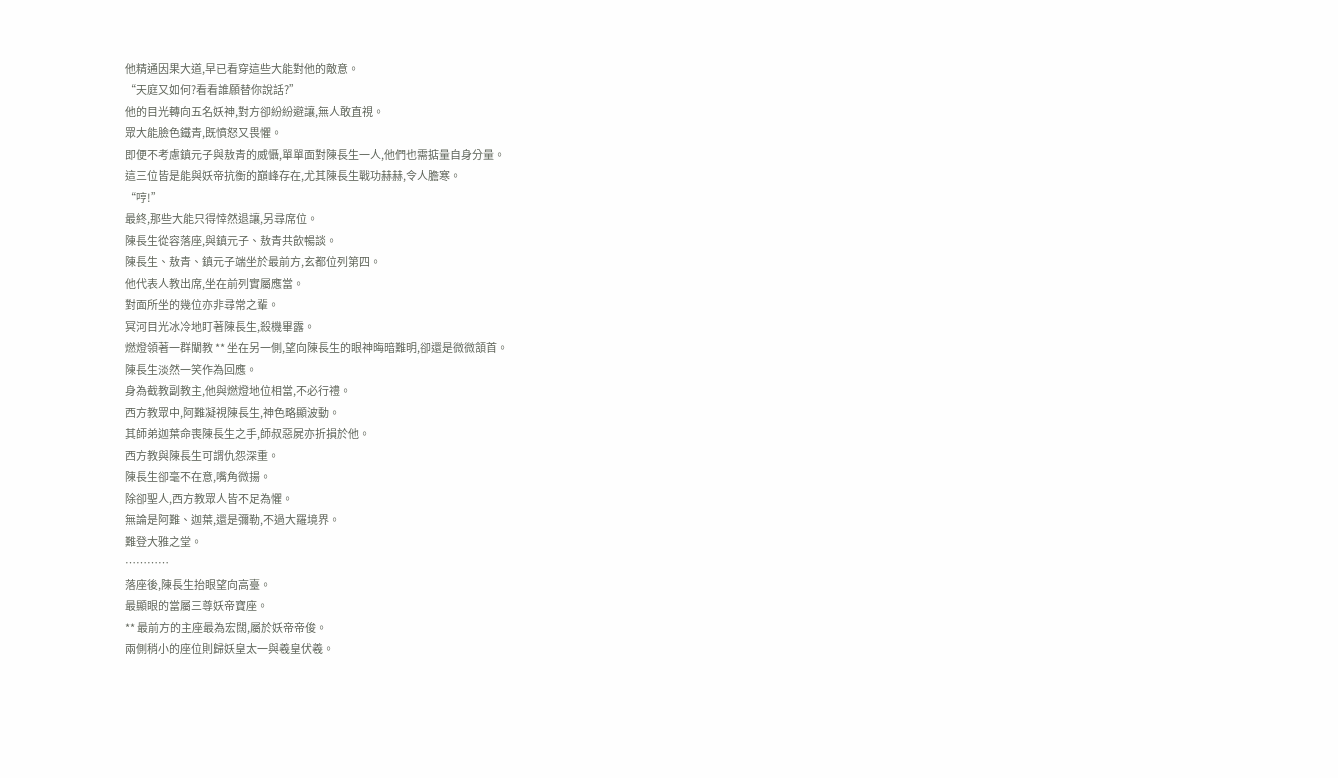他精通因果大道,早已看穿這些大能對他的敵意。
“天庭又如何?看看誰願替你說話?”
他的目光轉向五名妖神,對方卻紛紛避讓,無人敢直視。
眾大能臉色鐵青,既憤怒又畏懼。
即便不考慮鎮元子與敖青的威懾,單單面對陳長生一人,他們也需掂量自身分量。
這三位皆是能與妖帝抗衡的巔峰存在,尤其陳長生戰功赫赫,令人膽寒。
“哼!”
最終,那些大能只得悻然退讓,另尋席位。
陳長生從容落座,與鎮元子、敖青共飲暢談。
陳長生、敖青、鎮元子端坐於最前方,玄都位列第四。
他代表人教出席,坐在前列實屬應當。
對面所坐的幾位亦非尋常之輩。
冥河目光冰冷地盯著陳長生,殺機畢露。
燃燈領著一群闡教 ** 坐在另一側,望向陳長生的眼神晦暗難明,卻還是微微頷首。
陳長生淡然一笑作為回應。
身為截教副教主,他與燃燈地位相當,不必行禮。
西方教眾中,阿難凝視陳長生,神色略顯波動。
其師弟迦葉命喪陳長生之手,師叔惡屍亦折損於他。
西方教與陳長生可謂仇怨深重。
陳長生卻毫不在意,嘴角微揚。
除卻聖人,西方教眾人皆不足為懼。
無論是阿難、迦葉,還是彌勒,不過大羅境界。
難登大雅之堂。
…………
落座後,陳長生抬眼望向高臺。
最顯眼的當屬三尊妖帝寶座。
** 最前方的主座最為宏闊,屬於妖帝帝俊。
兩側稍小的座位則歸妖皇太一與羲皇伏羲。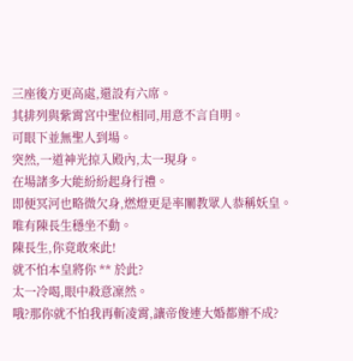三座後方更高處,還設有六席。
其排列與紫霄宮中聖位相同,用意不言自明。
可眼下並無聖人到場。
突然,一道神光掠入殿內,太一現身。
在場諸多大能紛紛起身行禮。
即便冥河也略微欠身,燃燈更是率闡教眾人恭稱妖皇。
唯有陳長生穩坐不動。
陳長生,你竟敢來此!
就不怕本皇將你 ** 於此?
太一冷喝,眼中殺意凜然。
哦?那你就不怕我再斬凌霄,讓帝俊連大婚都辦不成?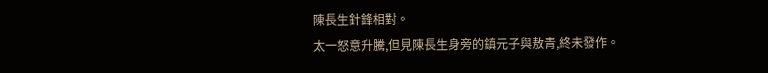陳長生針鋒相對。
太一怒意升騰,但見陳長生身旁的鎮元子與敖青,終未發作。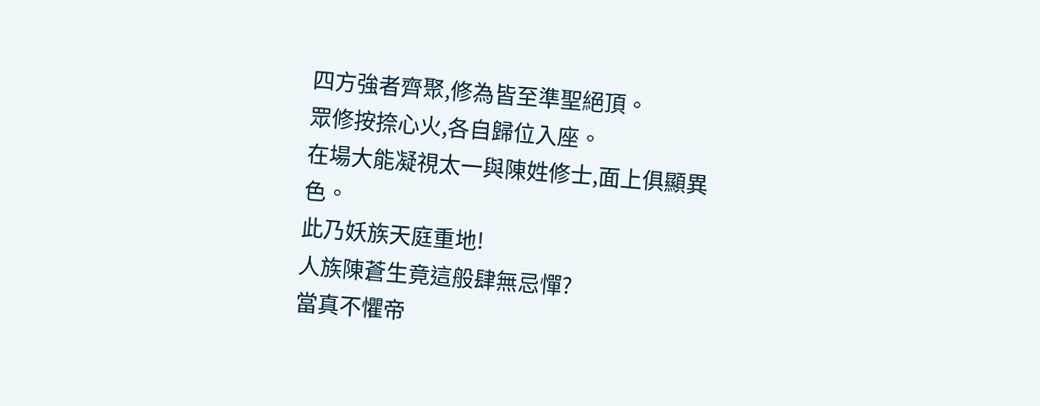四方強者齊聚,修為皆至準聖絕頂。
眾修按捺心火,各自歸位入座。
在場大能凝視太一與陳姓修士,面上俱顯異色。
此乃妖族天庭重地!
人族陳蒼生竟這般肆無忌憚?
當真不懼帝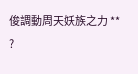俊調動周天妖族之力 ** ?